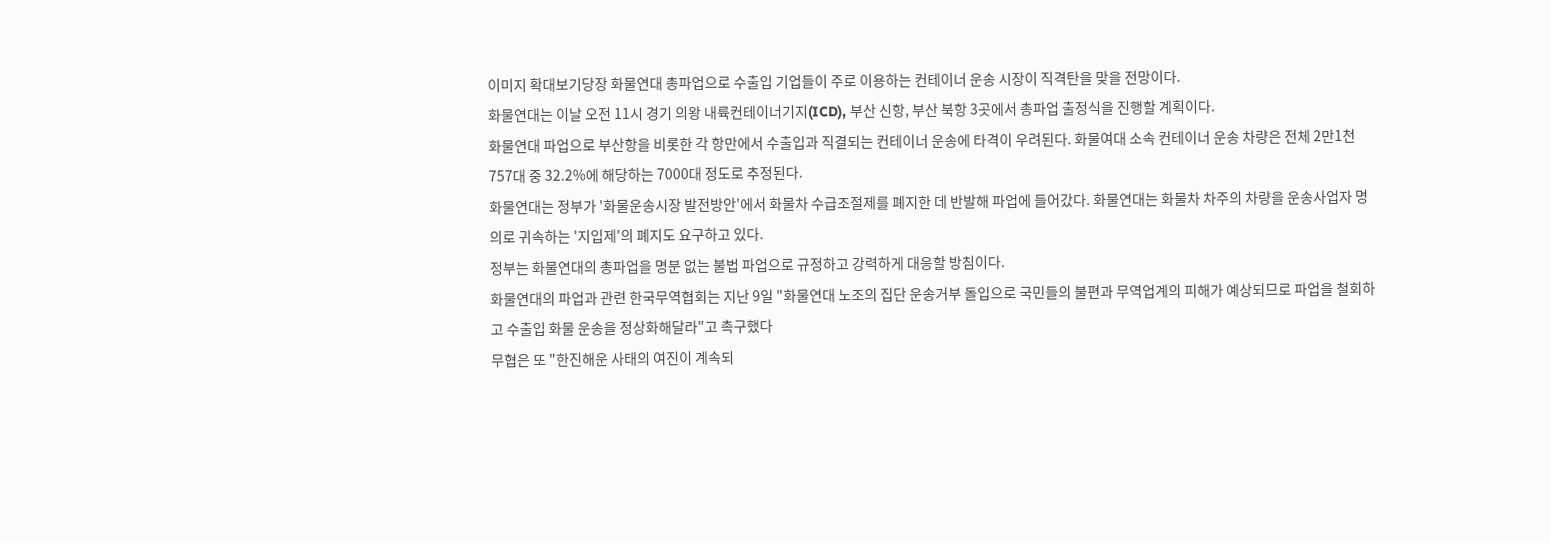이미지 확대보기당장 화물연대 총파업으로 수출입 기업들이 주로 이용하는 컨테이너 운송 시장이 직격탄을 맞을 전망이다.
화물연대는 이날 오전 11시 경기 의왕 내륙컨테이너기지(ICD), 부산 신항, 부산 북항 3곳에서 총파업 출정식을 진행할 계획이다.
화물연대 파업으로 부산항을 비롯한 각 항만에서 수출입과 직결되는 컨테이너 운송에 타격이 우려된다. 화물여대 소속 컨테이너 운송 차량은 전체 2만1천757대 중 32.2%에 해당하는 7000대 정도로 추정된다.
화물연대는 정부가 '화물운송시장 발전방안'에서 화물차 수급조절제를 폐지한 데 반발해 파업에 들어갔다. 화물연대는 화물차 차주의 차량을 운송사업자 명의로 귀속하는 '지입제'의 폐지도 요구하고 있다.
정부는 화물연대의 총파업을 명분 없는 불법 파업으로 규정하고 강력하게 대응할 방침이다.
화물연대의 파업과 관련 한국무역협회는 지난 9일 "화물연대 노조의 집단 운송거부 돌입으로 국민들의 불편과 무역업계의 피해가 예상되므로 파업을 철회하고 수출입 화물 운송을 정상화해달라"고 촉구했다
무협은 또 "한진해운 사태의 여진이 계속되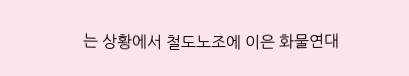는 상황에서 철도노조에 이은 화물연대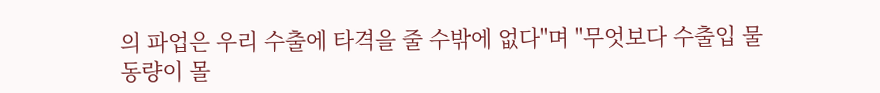의 파업은 우리 수출에 타격을 줄 수밖에 없다"며 "무엇보다 수출입 물동량이 몰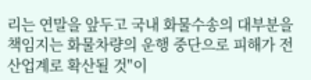리는 연말을 앞두고 국내 화물수송의 대부분을 책임지는 화물차량의 운행 중단으로 피해가 전 산업계로 확산될 것"이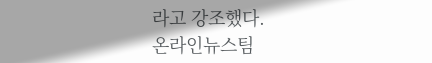라고 강조했다.
온라인뉴스팀